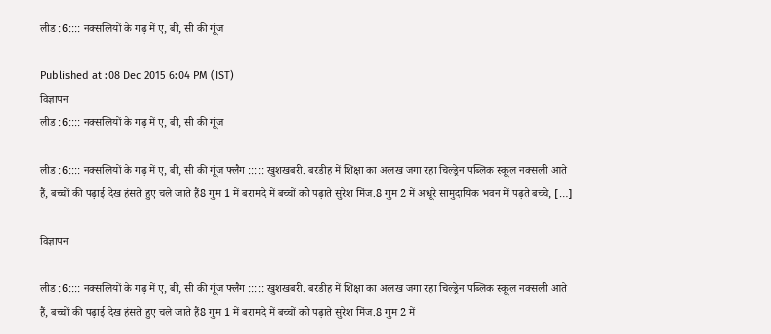लीड :6:::: नक्सलियों के गढ़ में ए, बी, सी की गूंज

Published at :08 Dec 2015 6:04 PM (IST)
विज्ञापन
लीड :6:::: नक्सलियों के गढ़ में ए, बी, सी की गूंज

लीड :6:::: नक्सलियों के गढ़ में ए, बी, सी की गूंज फ्लैग ::::: खुशखबरी. बरडीह में शिक्षा का अलख जगा रहा चिल्ड्रेन पब्लिक स्कूल नक्सली आते हैं, बच्चों की पढ़ाई देख हंसते हुए चले जाते हैं8 गुम 1 में बरामदे में बच्चों को पढ़ाते सुरेश मिंज.8 गुम 2 में अधूरे सामुदायिक भवन में पढ़ते बच्चे, […]

विज्ञापन

लीड :6:::: नक्सलियों के गढ़ में ए, बी, सी की गूंज फ्लैग ::::: खुशखबरी. बरडीह में शिक्षा का अलख जगा रहा चिल्ड्रेन पब्लिक स्कूल नक्सली आते हैं, बच्चों की पढ़ाई देख हंसते हुए चले जाते हैं8 गुम 1 में बरामदे में बच्चों को पढ़ाते सुरेश मिंज.8 गुम 2 में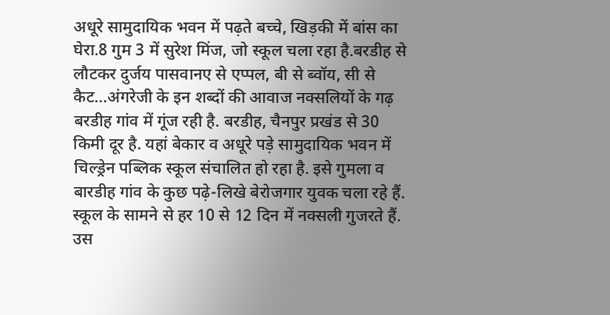अधूरे सामुदायिक भवन में पढ़ते बच्चे, खिड़की में बांस का घेरा.8 गुम 3 में सुरेश मिंज, जो स्कूल चला रहा है.बरडीह से लौटकर दुर्जय पासवानए से एप्पल, बी से ब्वॉय, सी से कैट…अंगरेजी के इन शब्दों की आवाज नक्सलियों के गढ़ बरडीह गांव में गूंज रही है. बरडीह, चैनपुर प्रखंड से 30 किमी दूर है. यहां बेकार व अधूरे पड़े सामुदायिक भवन में चिल्ड्रेन पब्लिक स्कूल संचालित हो रहा है. इसे गुमला व बारडीह गांव के कुछ पढ़े-लिखे बेरोजगार युवक चला रहे हैं. स्कूल के सामने से हर 10 से 12 दिन में नक्सली गुजरते हैं. उस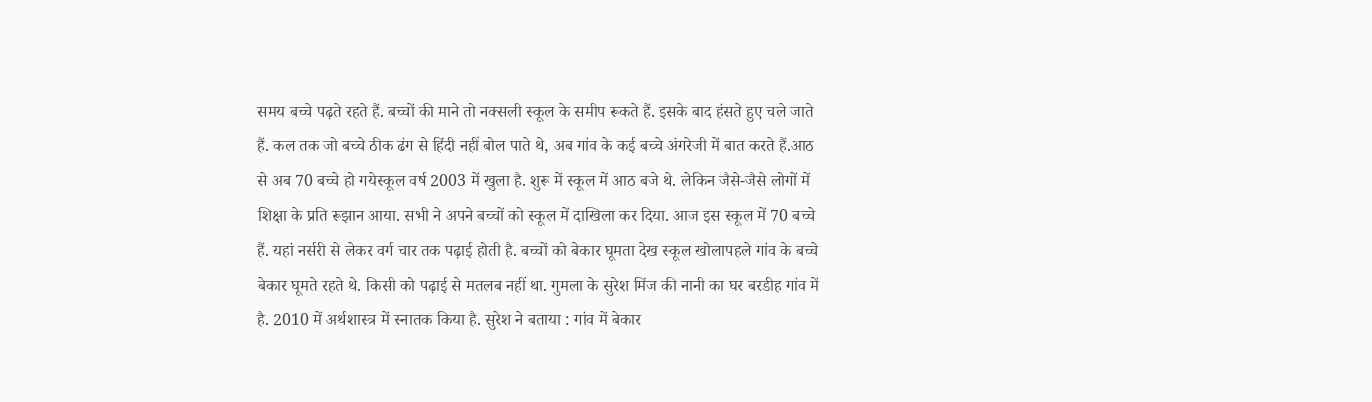समय बच्चे पढ़ते रहते हैं. बच्चों की माने तो नक्सली स्कूल के समीप रूकते हैं. इसके बाद हंसते हुए चले जाते हैं. कल तक जो बच्चे ठीक ढंग से हिंदी नहीं बोल पाते थे, अब गांव के कई बच्चे अंगरेजी में बात करते हैं.आठ से अब 70 बच्चे हो गयेस्कूल वर्ष 2003 में खुला है. शुरू में स्कूल में आठ बजे थे. लेकिन जैसे-जैसे लोगों में शिक्षा के प्रति रूझान आया. सभी ने अपने बच्चों को स्कूल में दाखिला कर दिया. आज इस स्कूल में 70 बच्चे हैं. यहां नर्सरी से लेकर वर्ग चार तक पढ़ाई होती है. बच्चों को बेकार घूमता देख स्कूल खोलापहले गांव के बच्चे बेकार घूमते रहते थे. किसी को पढ़ाई से मतलब नहीं था. गुमला के सुरेश मिंज की नानी का घर बरडीह गांव में है. 2010 में अर्थशास्त्र में स्नातक किया है. सुरेश ने बताया : गांव में बेकार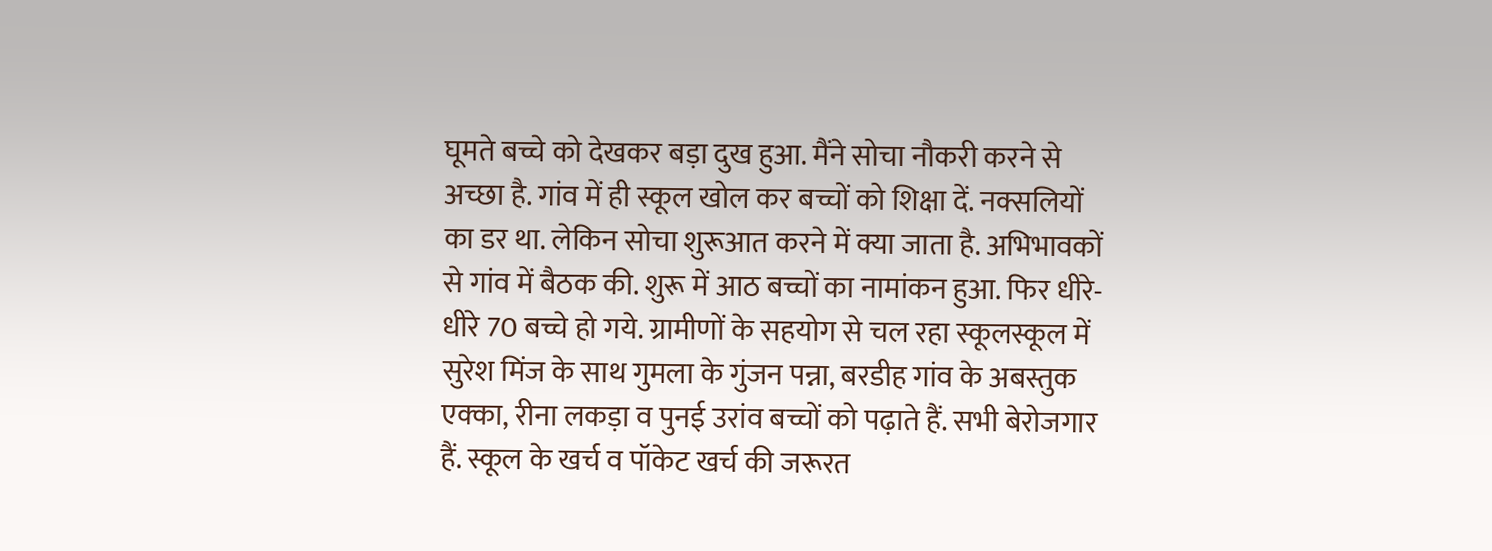घूमते बच्चे को देखकर बड़ा दुख हुआ. मैंने सोचा नौकरी करने से अच्छा है. गांव में ही स्कूल खोल कर बच्चों को शिक्षा दें. नक्सलियों का डर था. लेकिन सोचा शुरूआत करने में क्या जाता है. अभिभावकों से गांव में बैठक की. शुरू में आठ बच्चों का नामांकन हुआ. फिर धीरे-धीरे 70 बच्चे हो गये. ग्रामीणों के सहयोग से चल रहा स्कूलस्कूल में सुरेश मिंज के साथ गुमला के गुंजन पन्ना, बरडीह गांव के अबस्तुक एक्का, रीना लकड़ा व पुनई उरांव बच्चों को पढ़ाते हैं. सभी बेरोजगार हैं. स्कूल के खर्च व पॉकेट खर्च की जरूरत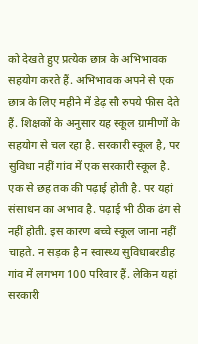को देखते हुए प्रत्येक छात्र के अभिभावक सहयोग करते हैं. अभिभावक अपने से एक छात्र के लिए महीने में डेढ़ सौ रुपये फीस देते हैं. शिक्षकों के अनुसार यह स्कूल ग्रामीणों के सहयोग से चल रहा है. सरकारी स्कूल है, पर सुविधा नहीं गांव में एक सरकारी स्कूल है. एक से छह तक की पढ़ाई होती है. पर यहां संसाधन का अभाव है. पढ़ाई भी ठीक ढंग से नहीं होती. इस कारण बच्चे स्कूल जाना नहीं चाहते. न सड़क है न स्वास्थ्य सुविधाबरडीह गांव में लगभग 100 परिवार हैं. लेकिन यहां सरकारी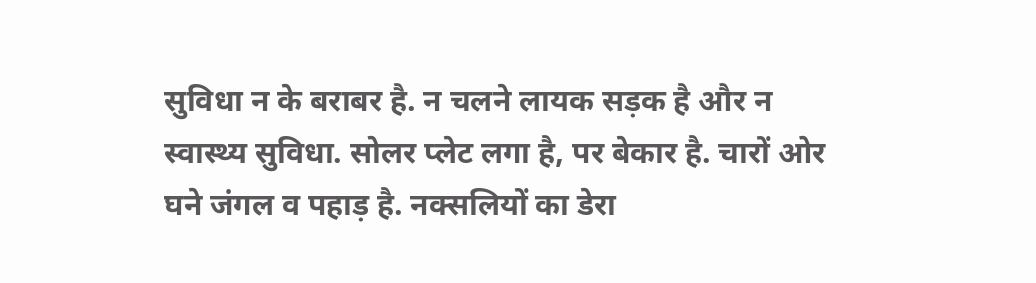सुविधा न के बराबर है. न चलने लायक सड़क है और न स्वास्थ्य सुविधा. सोलर प्लेट लगा है, पर बेकार है. चारों ओर घने जंगल व पहाड़ है. नक्सलियों का डेरा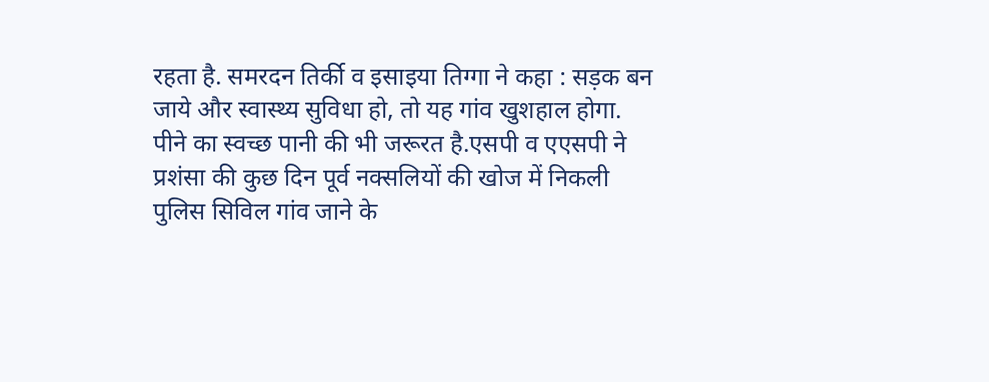रहता है. समरदन तिर्की व इसाइया तिग्गा ने कहा : सड़क बन जाये और स्वास्थ्य सुविधा हो, तो यह गांव खुशहाल होगा. पीने का स्वच्छ पानी की भी जरूरत है.एसपी व एएसपी ने प्रशंसा की कुछ दिन पूर्व नक्सलियों की खोज में निकली पुलिस सिविल गांव जाने के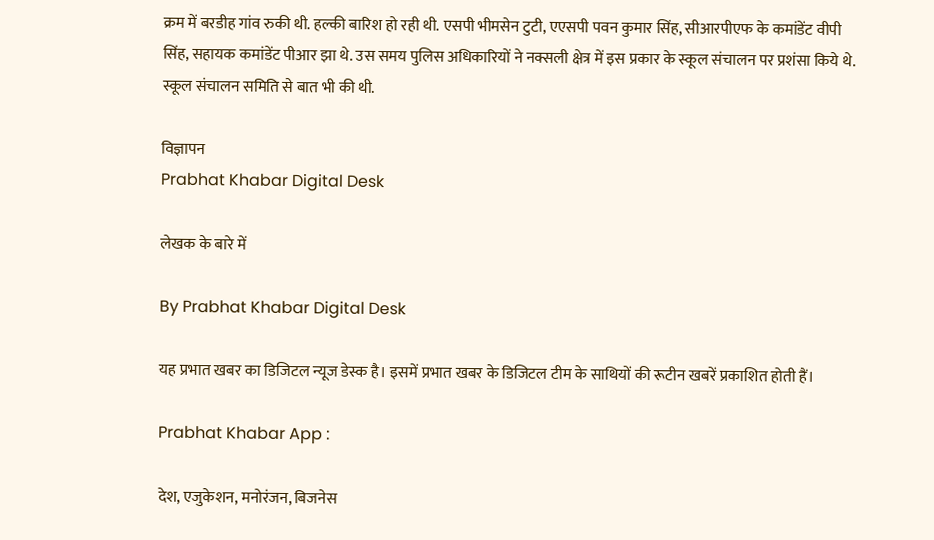क्रम में बरडीह गांव रुकी थी. हल्की बारिश हो रही थी. एसपी भीमसेन टुटी, एएसपी पवन कुमार सिंह, सीआरपीएफ के कमांडेंट वीपी सिंह, सहायक कमांडेंट पीआर झा थे. उस समय पुलिस अधिकारियों ने नक्सली क्षेत्र में इस प्रकार के स्कूल संचालन पर प्रशंसा किये थे. स्कूल संचालन समिति से बात भी की थी.

विज्ञापन
Prabhat Khabar Digital Desk

लेखक के बारे में

By Prabhat Khabar Digital Desk

यह प्रभात खबर का डिजिटल न्यूज डेस्क है। इसमें प्रभात खबर के डिजिटल टीम के साथियों की रूटीन खबरें प्रकाशित होती हैं।

Prabhat Khabar App :

देश, एजुकेशन, मनोरंजन, बिजनेस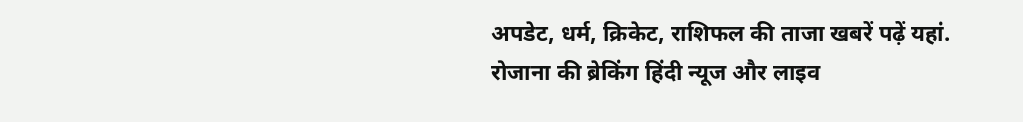अपडेट, धर्म, क्रिकेट, राशिफल की ताजा खबरें पढ़ें यहां. रोजाना की ब्रेकिंग हिंदी न्यूज और लाइव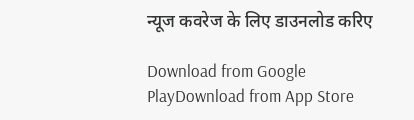न्यूज कवरेज के लिए डाउनलोड करिए

Download from Google PlayDownload from App Store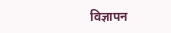विज्ञापन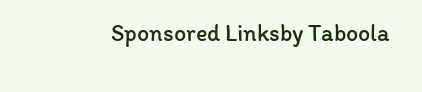Sponsored Linksby Taboola